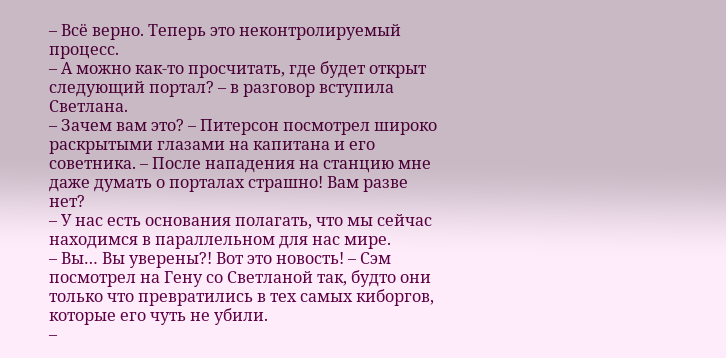– Всё верно. Теперь это неконтролируемый процесс.
– А можно как-то просчитать, где будет открыт следующий портал? – в разговор вступила Светлана.
– Зачем вам это? – Питерсон посмотрел широко раскрытыми глазами на капитана и его советника. – После нападения на станцию мне даже думать о порталах страшно! Вам разве нет?
– У нас есть основания полагать, что мы сейчас находимся в параллельном для нас мире.
– Вы… Вы уверены?! Вот это новость! – Сэм посмотрел на Гену со Светланой так, будто они только что превратились в тех самых киборгов, которые его чуть не убили.
–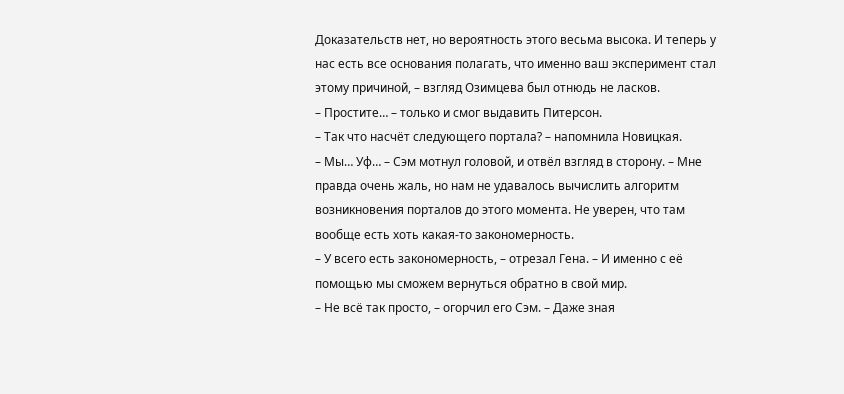Доказательств нет, но вероятность этого весьма высока. И теперь у нас есть все основания полагать, что именно ваш эксперимент стал этому причиной, – взгляд Озимцева был отнюдь не ласков.
– Простите… – только и смог выдавить Питерсон.
– Так что насчёт следующего портала? – напомнила Новицкая.
– Мы… Уф… – Сэм мотнул головой, и отвёл взгляд в сторону. – Мне правда очень жаль, но нам не удавалось вычислить алгоритм возникновения порталов до этого момента. Не уверен, что там вообще есть хоть какая-то закономерность.
– У всего есть закономерность, – отрезал Гена. – И именно с её помощью мы сможем вернуться обратно в свой мир.
– Не всё так просто, – огорчил его Сэм. – Даже зная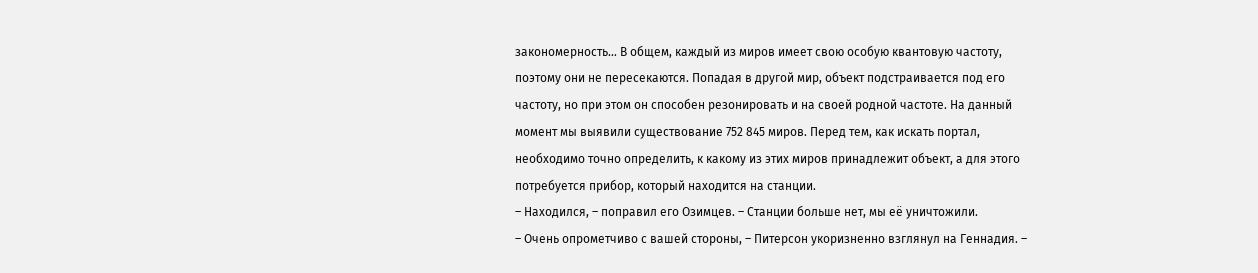закономерность… В общем, каждый из миров имеет свою особую квантовую частоту, поэтому они не пересекаются. Попадая в другой мир, объект подстраивается под его частоту, но при этом он способен резонировать и на своей родной частоте. На данный момент мы выявили существование 752 845 миров. Перед тем, как искать портал, необходимо точно определить, к какому из этих миров принадлежит объект, а для этого потребуется прибор, который находится на станции.
– Находился, – поправил его Озимцев. – Станции больше нет, мы её уничтожили.
– Очень опрометчиво с вашей стороны, – Питерсон укоризненно взглянул на Геннадия. –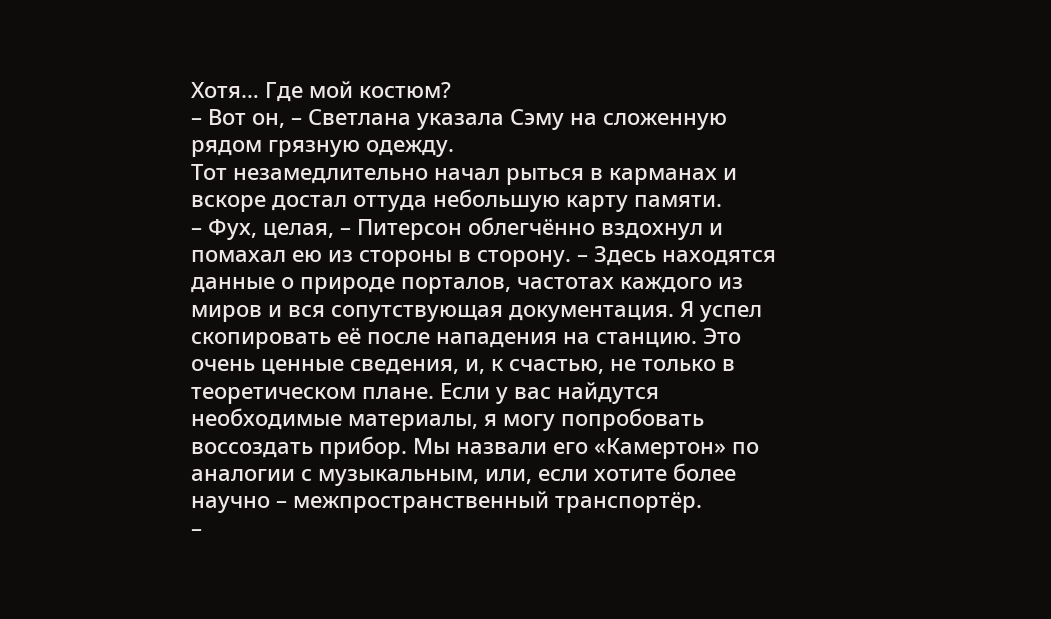Хотя… Где мой костюм?
– Вот он, – Светлана указала Сэму на сложенную рядом грязную одежду.
Тот незамедлительно начал рыться в карманах и вскоре достал оттуда небольшую карту памяти.
– Фух, целая, – Питерсон облегчённо вздохнул и помахал ею из стороны в сторону. – Здесь находятся данные о природе порталов, частотах каждого из миров и вся сопутствующая документация. Я успел скопировать её после нападения на станцию. Это очень ценные сведения, и, к счастью, не только в теоретическом плане. Если у вас найдутся необходимые материалы, я могу попробовать воссоздать прибор. Мы назвали его «Камертон» по аналогии с музыкальным, или, если хотите более научно – межпространственный транспортёр.
–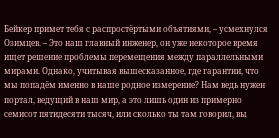Бейкер примет тебя с распростёртыми объятиями, – усмехнулся Озимцев. – Это наш главный инженер, он уже некоторое время ищет решение проблемы перемещения между параллельными мирами. Однако, учитывая вышесказанное, где гарантии, что мы попадём именно в наше родное измерение? Нам ведь нужен портал, ведущий в наш мир, а это лишь один из примерно семисот пятидесяти тысяч, или сколько ты там говорил, вы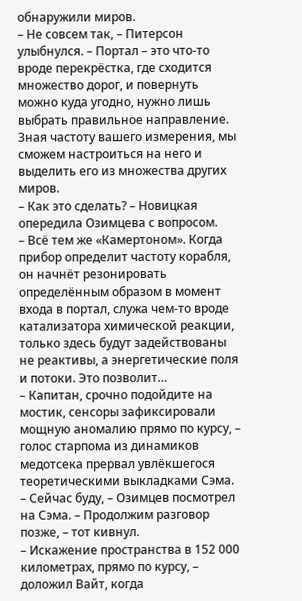обнаружили миров.
– Не совсем так, – Питерсон улыбнулся. – Портал – это что-то вроде перекрёстка, где сходится множество дорог, и повернуть можно куда угодно, нужно лишь выбрать правильное направление. Зная частоту вашего измерения, мы сможем настроиться на него и выделить его из множества других миров.
– Как это сделать? – Новицкая опередила Озимцева с вопросом.
– Всё тем же «Камертоном». Когда прибор определит частоту корабля, он начнёт резонировать определённым образом в момент входа в портал, служа чем-то вроде катализатора химической реакции, только здесь будут задействованы не реактивы, а энергетические поля и потоки. Это позволит…
– Капитан, срочно подойдите на мостик, сенсоры зафиксировали мощную аномалию прямо по курсу, – голос старпома из динамиков медотсека прервал увлёкшегося теоретическими выкладками Сэма.
– Сейчас буду, – Озимцев посмотрел на Сэма. – Продолжим разговор позже, – тот кивнул.
– Искажение пространства в 152 000 километрах, прямо по курсу, – доложил Вайт, когда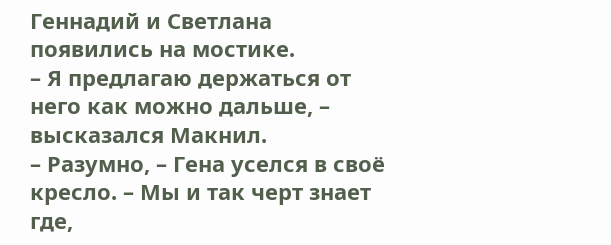Геннадий и Светлана появились на мостике.
– Я предлагаю держаться от него как можно дальше, – высказался Макнил.
– Разумно, – Гена уселся в своё кресло. – Мы и так черт знает где,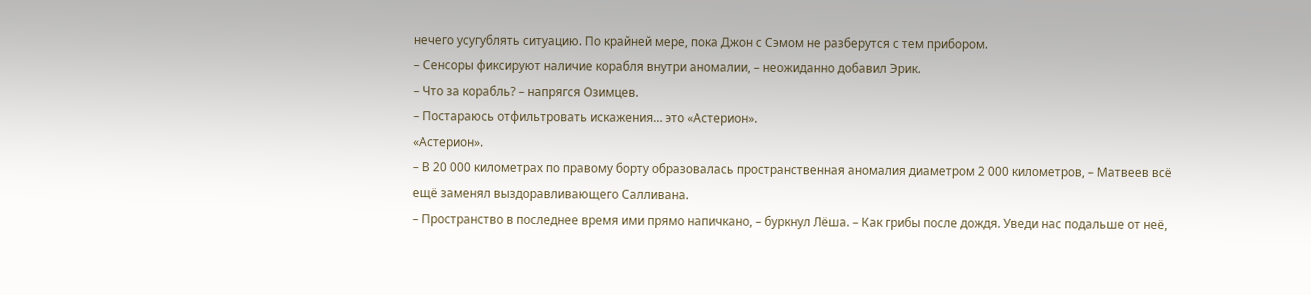нечего усугублять ситуацию. По крайней мере, пока Джон с Сэмом не разберутся с тем прибором.
– Сенсоры фиксируют наличие корабля внутри аномалии, – неожиданно добавил Эрик.
– Что за корабль? – напрягся Озимцев.
– Постараюсь отфильтровать искажения… это «Астерион».
«Астерион».
– В 20 000 километрах по правому борту образовалась пространственная аномалия диаметром 2 000 километров, – Матвеев всё ещё заменял выздоравливающего Салливана.
– Пространство в последнее время ими прямо напичкано, – буркнул Лёша. – Как грибы после дождя. Уведи нас подальше от неё,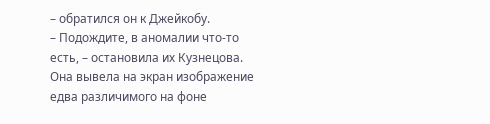– обратился он к Джейкобу.
– Подождите, в аномалии что-то есть, – остановила их Кузнецова.
Она вывела на экран изображение едва различимого на фоне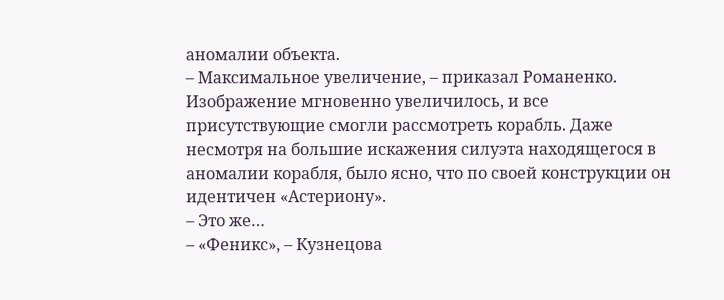аномалии объекта.
– Максимальное увеличение, – приказал Романенко.
Изображение мгновенно увеличилось, и все присутствующие смогли рассмотреть корабль. Даже несмотря на большие искажения силуэта находящегося в аномалии корабля, было ясно, что по своей конструкции он идентичен «Астериону».
– Это же…
– «Феникс», – Кузнецова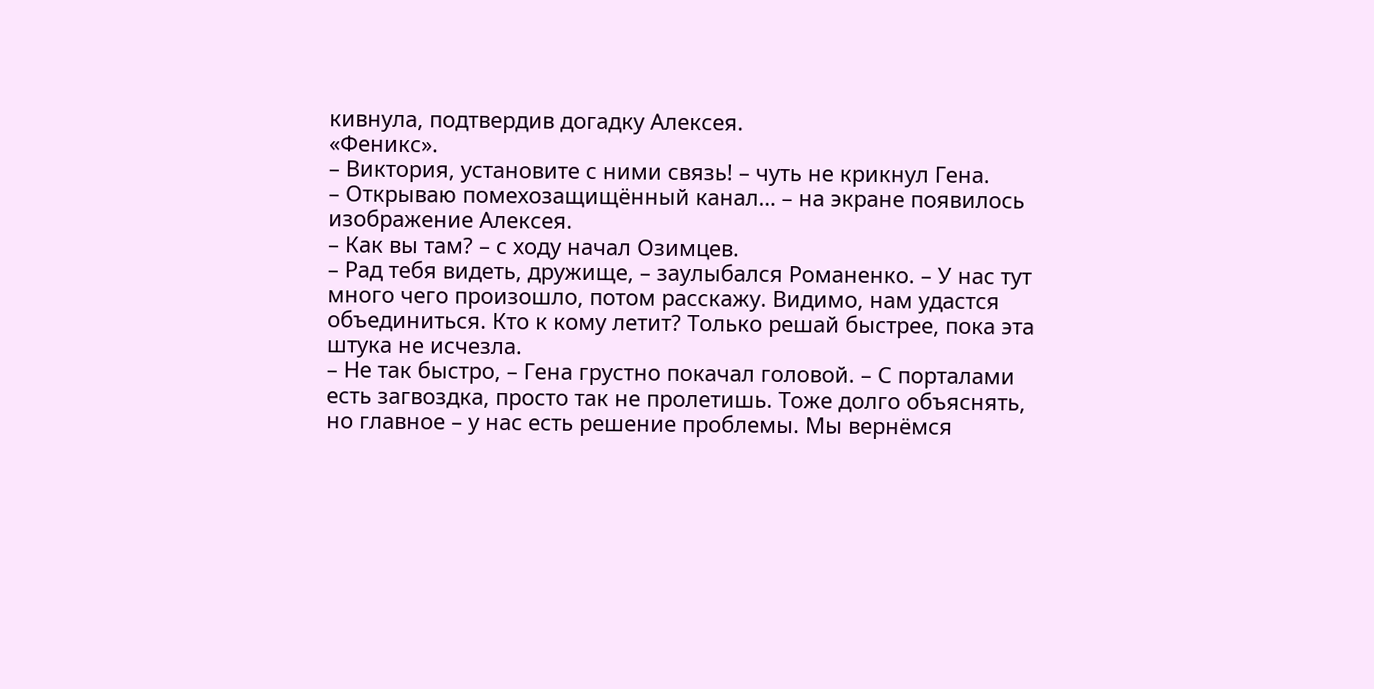кивнула, подтвердив догадку Алексея.
«Феникс».
– Виктория, установите с ними связь! – чуть не крикнул Гена.
– Открываю помехозащищённый канал… – на экране появилось изображение Алексея.
– Как вы там? – с ходу начал Озимцев.
– Рад тебя видеть, дружище, – заулыбался Романенко. – У нас тут много чего произошло, потом расскажу. Видимо, нам удастся объединиться. Кто к кому летит? Только решай быстрее, пока эта штука не исчезла.
– Не так быстро, – Гена грустно покачал головой. – С порталами есть загвоздка, просто так не пролетишь. Тоже долго объяснять, но главное – у нас есть решение проблемы. Мы вернёмся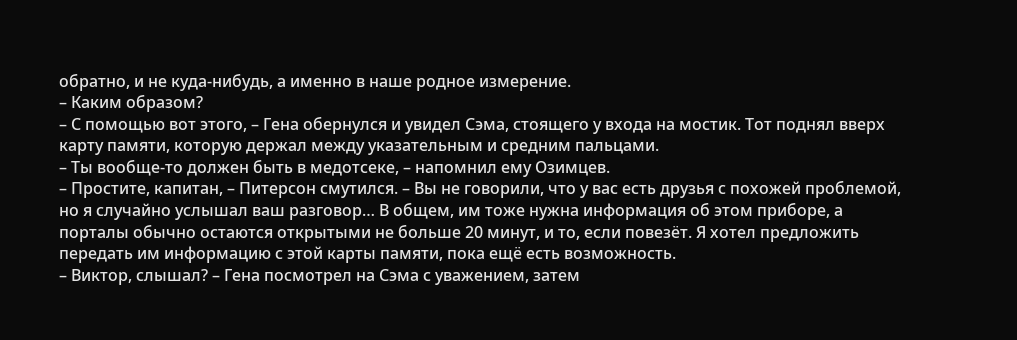обратно, и не куда-нибудь, а именно в наше родное измерение.
– Каким образом?
– С помощью вот этого, – Гена обернулся и увидел Сэма, стоящего у входа на мостик. Тот поднял вверх карту памяти, которую держал между указательным и средним пальцами.
– Ты вообще-то должен быть в медотсеке, – напомнил ему Озимцев.
– Простите, капитан, – Питерсон смутился. – Вы не говорили, что у вас есть друзья с похожей проблемой, но я случайно услышал ваш разговор… В общем, им тоже нужна информация об этом приборе, а порталы обычно остаются открытыми не больше 20 минут, и то, если повезёт. Я хотел предложить передать им информацию с этой карты памяти, пока ещё есть возможность.
– Виктор, слышал? – Гена посмотрел на Сэма с уважением, затем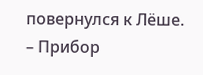повернулся к Лёше. – Прибор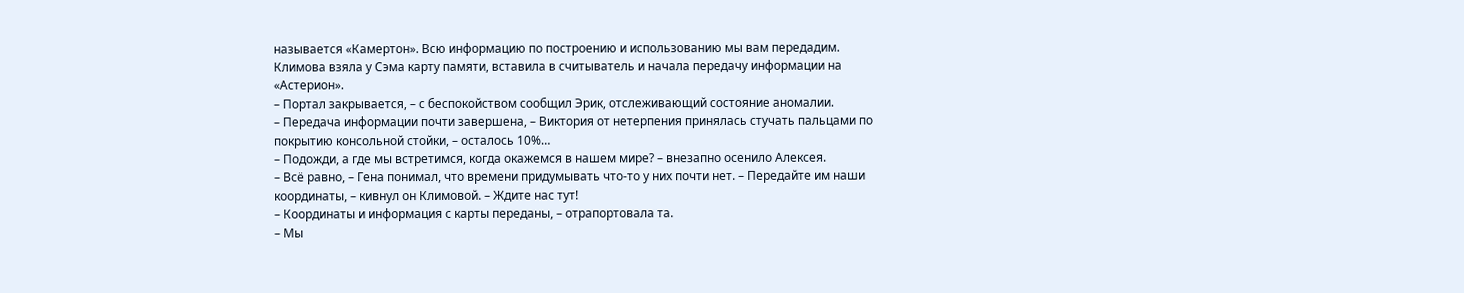называется «Камертон». Всю информацию по построению и использованию мы вам передадим.
Климова взяла у Сэма карту памяти, вставила в считыватель и начала передачу информации на «Астерион».
– Портал закрывается, – с беспокойством сообщил Эрик, отслеживающий состояние аномалии.
– Передача информации почти завершена, – Виктория от нетерпения принялась стучать пальцами по покрытию консольной стойки, – осталось 10%…
– Подожди, а где мы встретимся, когда окажемся в нашем мире? – внезапно осенило Алексея.
– Всё равно, – Гена понимал, что времени придумывать что-то у них почти нет. – Передайте им наши координаты, – кивнул он Климовой. – Ждите нас тут!
– Координаты и информация с карты переданы, – отрапортовала та.
– Мы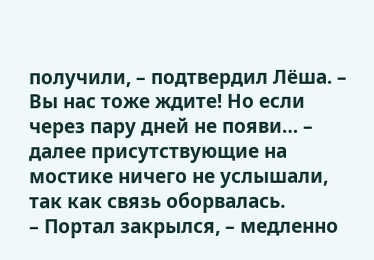получили, – подтвердил Лёша. – Вы нас тоже ждите! Но если через пару дней не появи… – далее присутствующие на мостике ничего не услышали, так как связь оборвалась.
– Портал закрылся, – медленно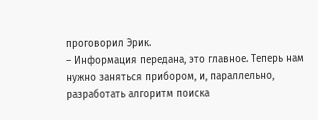проговорил Эрик.
– Информация передана, это главное. Теперь нам нужно заняться прибором, и, параллельно, разработать алгоритм поиска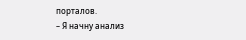порталов.
– Я начну анализ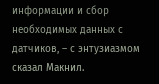информации и сбор необходимых данных с датчиков, – с энтузиазмом сказал Макнил.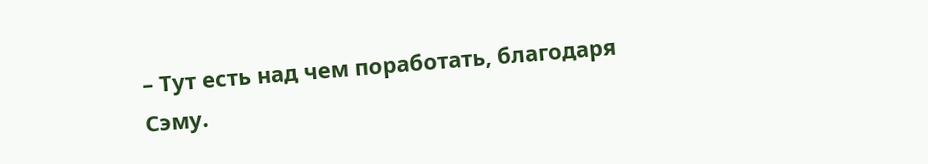– Тут есть над чем поработать, благодаря Сэму.